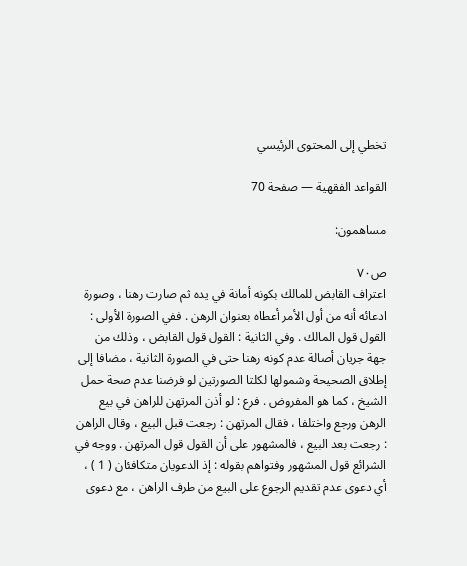تخطي إلى المحتوى الرئيسي

القواعد الفقهية — صفحة 70

مساهمون:

ص٧٠
اعتراف القابض للمالك بكونه أمانة في يده ثم صارت رهنا ، وصورة ادعائه أنه من أول الأمر أعطاه بعنوان الرهن . ففي الصورة الأولى : القول قول المالك . وفي الثانية : القول قول القابض ، وذلك من جهة جريان أصالة عدم كونه رهنا حتى في الصورة الثانية ، مضافا إلى إطلاق الصحيحة وشمولها لكلتا الصورتين لو فرضنا عدم صحة حمل الشيخ ، كما هو المفروض . فرع : لو أذن المرتهن للراهن في بيع الرهن ورجع واختلفا ، فقال المرتهن : رجعت قبل البيع ، وقال الراهن : رجعت بعد البيع ، فالمشهور على أن القول قول المرتهن . ووجه في الشرائع قول المشهور وفتواهم بقوله : إذ الدعويان متكافئان ( 1 ) ، أي دعوى عدم تقديم الرجوع على البيع من طرف الراهن ، مع دعوى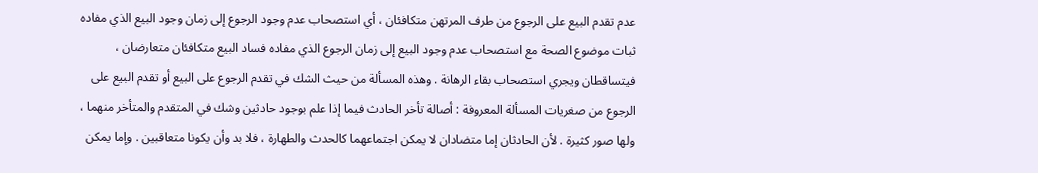عدم تقدم البيع على الرجوع من طرف المرتهن متكافئان ، أي استصحاب عدم وجود الرجوع إلى زمان وجود البيع الذي مفاده ثبات موضوع الصحة مع استصحاب عدم وجود البيع إلى زمان الرجوع الذي مفاده فساد البيع متكافئان متعارضان ، فيتساقطان ويجري استصحاب بقاء الرهانة . وهذه المسألة من حيث الشك في تقدم الرجوع على البيع أو تقدم البيع على الرجوع من صغريات المسألة المعروفة : أصالة تأخر الحادث فيما إذا علم بوجود حادثين وشك في المتقدم والمتأخر منهما ، ولها صور كثيرة . لأن الحادثان إما متضادان لا يمكن اجتماعهما كالحدث والطهارة ، فلا بد وأن يكونا متعاقبين . وإما يمكن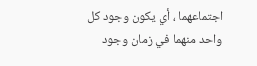اجتماعهما ، أي يكون وجود كل واحد منهما في زمان وجود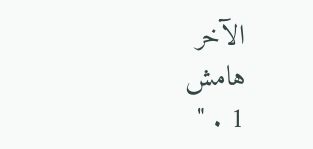الآخر
هامش
1 . "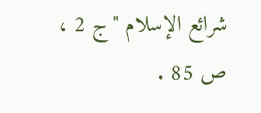شرائع الإسلام " ج 2 ، ص 85 .